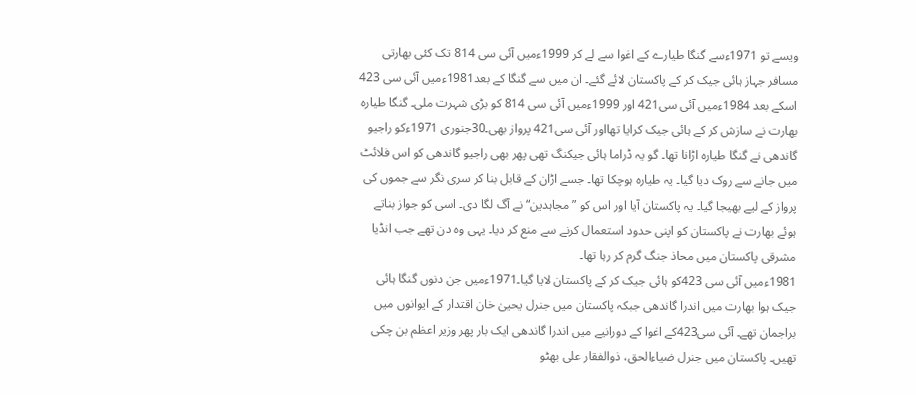ویسے تو 1971ءسے گنگا طیارے کے اغوا سے لے کر 1999ءمیں آئی سی 814 تک کئی بھارتی مسافر جہاز ہائی جیک کر کے پاکستان لائے گئے۔ ان میں سے گنگا کے بعد1981ءمیں آئی سی 423 اسکے بعد 1984ءمیں آئی سی421 اور 1999ءمیں آئی سی 814 کو بڑی شہرت ملی۔ گنگا طیارہ بھارت نے سازش کر کے ہائی جیک کرایا تھااور آئی سی421 پرواز بھی۔30جنوری 1971ءکو راجیو گاندھی نے گنگا طیارہ اڑانا تھا۔ گو یہ ڈراما ہائی جیکنگ تھی پھر بھی راجیو گاندھی کو اس فلائٹ میں جانے سے روک دیا گیا۔ یہ طیارہ ہوچکا تھا۔ جسے اڑان کے قابل بنا کر سری نگر سے جموں کی پرواز کے لیے بھیجا گیا۔ یہ پاکستان آیا اور اس کو ”مجاہدین“ نے آگ لگا دی۔ اسی کو جواز بناتے ہوئے بھارت نے پاکستان کو اپنی حدود استعمال کرنے سے منع کر دیا۔ یہی وہ دن تھے جب انڈیا مشرقی پاکستان میں محاذ جنگ گرم کر رہا تھا۔
1981ءمیں آئی سی 423کو ہائی جیک کر کے پاکستان لایا گیا۔1971ءمیں جن دنوں گنگا ہائی جیک ہوا بھارت میں اندرا گاندھی جبکہ پاکستان میں جنرل یحییٰ خان اقتدار کے ایوانوں میں براجمان تھے۔ آئی سی423کے اغوا کے دورانیے میں اندرا گاندھی ایک بار پھر وزیر اعظم بن چکی تھیں۔ پاکستان میں جنرل ضیاءالحق، ذوالفقار علی بھٹو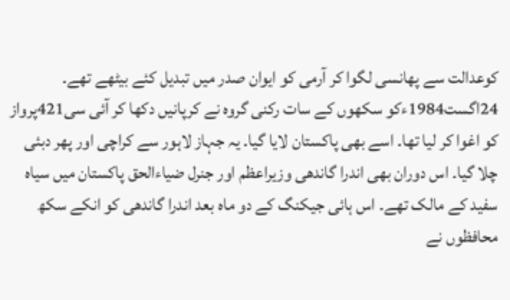کوعدالت سے پھانسی لگوا کر آرمی کو ایوان صدر میں تبدیل کئے بیٹھے تھے۔ 24اگست1984ءکو سکھوں کے سات رکنی گروہ نے کرپانیں دکھا کر آئی سی421پرواز کو اغوا کر لیا تھا۔ اسے بھی پاکستان لایا گیا۔ یہ جہاز لاہور سے کراچی اور پھر دبئی چلا گیا۔ اس دوران بھی اندرا گاندھی وزیراعظم اور جنرل ضیاءالحق پاکستان میں سیاہ سفید کے مالک تھے۔ اس ہائی جیکنگ کے دو ماہ بعد اندرا گاندھی کو انکے سکھ محافظوں نے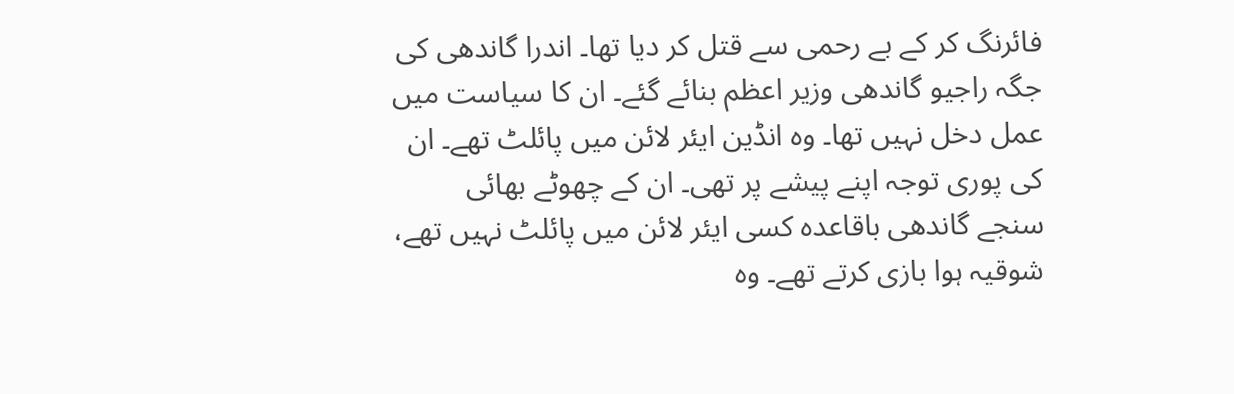فائرنگ کر کے بے رحمی سے قتل کر دیا تھا۔ اندرا گاندھی کی جگہ راجیو گاندھی وزیر اعظم بنائے گئے۔ ان کا سیاست میں عمل دخل نہیں تھا۔ وہ انڈین ایئر لائن میں پائلٹ تھے۔ ان کی پوری توجہ اپنے پیشے پر تھی۔ ان کے چھوٹے بھائی سنجے گاندھی باقاعدہ کسی ایئر لائن میں پائلٹ نہیں تھے، شوقیہ ہوا بازی کرتے تھے۔ وہ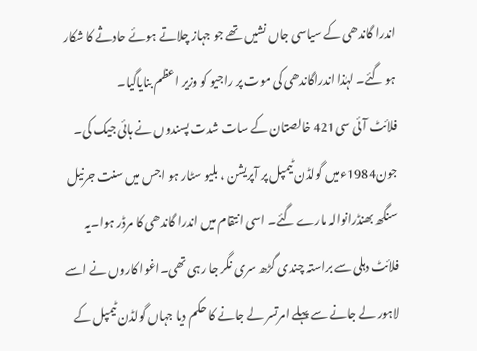اندرا گاندھی کے سیاسی جاں نشیں تھے جو جہاز چلاتے ہوئے حادثے کا شکار ہو گئے۔ لہٰذا اندراگاندھی کی موت پر راجیو کو وزیر اعظم بنایاگیا۔
فلائٹ آئی سی421 خالصتان کے سات شدت پسندوں نے ہائی جیک کی۔ جون1984ءمیں گولڈن ٹیمپل پر آپریشن ، بلیو سٹار ہو اجس میں سنت جرنیل سنگھ بھنڈرانوالہ مارے گئے۔ اسی انتقام میں اندرا گاندھی کا مرڈر ہوا۔یہ فلائٹ دہلی سے براستہ چندی گڑھ سری نگر جا رہی تھی۔اغوا کاروں نے اسے لاہور لے جانے سے پہلے امرتسر لے جانے کا حکم دیا جہاں گولڈن ٹیمپل کے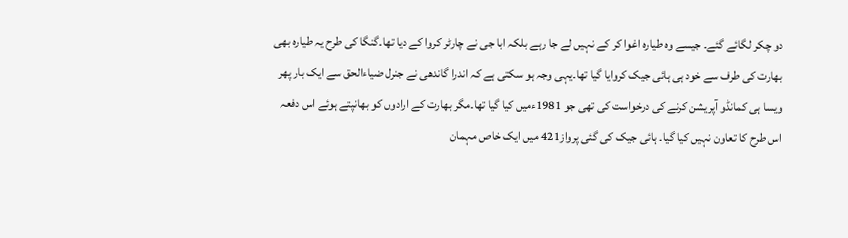دو چکر لگائے گئے۔ جیسے وہ طیارہ اغوا کر کے نہیں لے جا رہے بلکہ ابا جی نے چارٹر کروا کے دیا تھا۔گنگا کی طرح یہ طیارہ بھی بھارت کی طرف سے خود ہی ہائی جیک کروایا گیا تھا۔یہی وجہ ہو سکتی ہے کہ اندرا گاندھی نے جنرل ضیاءالحق سے ایک بار پھر ویسا ہی کمانڈو آپریشن کرنے کی درخواست کی تھی جو 1981ءمیں کیا گیا تھا۔مگر بھارت کے ارادوں کو بھانپتے ہوئے اس دفعہ اس طرح کا تعاون نہیں کیا گیا۔ ہائی جیک کی گئی پرواز421 میں ایک خاص مہمان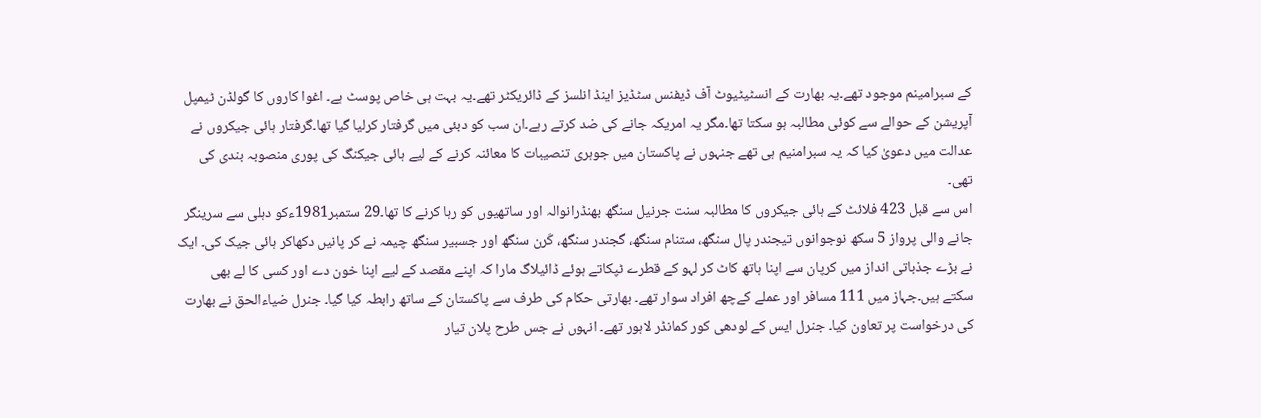کے سبرامینم موجود تھے۔یہ بھارت کے انسٹیٹیوٹ آف ڈیفنس سٹڈیز اینڈ انلسز کے ڈائریکٹر تھے۔یہ بہت ہی خاص پوسٹ ہے۔ اغوا کاروں کا گولڈن ٹیمپل آپریشن کے حوالے سے کوئی مطالبہ ہو سکتا تھا۔مگر یہ امریکہ جانے کی ضد کرتے رہے۔ان سب کو دبئی میں گرفتار کرلیا گیا تھا۔گرفتار ہائی جیکروں نے عدالت میں دعویٰ کیا کہ یہ سبرامنیم ہی تھے جنہوں نے پاکستان میں جوہری تنصیبات کا معائنہ کرنے کے لیے ہائی جیکنگ کی پوری منصوبہ بندی کی تھی۔
اس سے قبل 423 فلائٹ کے ہائی جیکروں کا مطالبہ سنت جرنیل سنگھ بھنڈرانوالہ اور ساتھیوں کو رہا کرنے کا تھا۔29 ستمبر1981ءکو دہلی سے سرینگر جانے والی پرواز 5 سکھ نوجوانوں تیجندر پال سنگھ، ستنام سنگھ، گجندر سنگھ، کَرن سنگھ اور جسبیر سنگھ چیمہ نے کر پانیں دکھاکر ہائی جیک کی۔ ایک نے بڑے جذباتی انداز میں کرپان سے اپنا ہاتھ کاٹ کر لہو کے قطرے ٹپکاتے ہوئے ڈائیلاگ مارا کہ اپنے مقصد کے لیے اپنا خون دے اور کسی کا لے بھی سکتے ہیں۔جہاز میں 111 مسافر اور عملے کےچھ افراد سوار تھے۔ بھارتی حکام کی طرف سے پاکستان کے ساتھ رابطہ کیا گیا۔ جنرل ضیاءالحق نے بھارت کی درخواست پر تعاون کیا۔ جنرل ایس کے لودھی کور کمانڈر لاہور تھے۔ انہوں نے جس طرح پلان تیار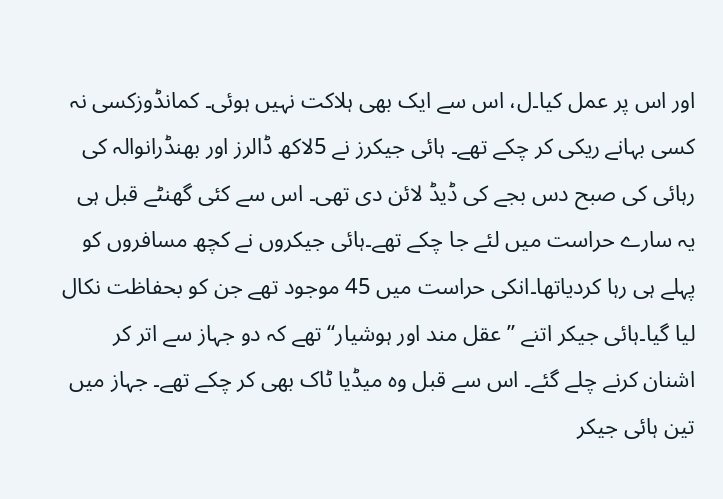اور اس پر عمل کیا۔ل، اس سے ایک بھی ہلاکت نہیں ہوئی۔ کمانڈوزکسی نہ کسی بہانے ریکی کر چکے تھے۔ ہائی جیکرز نے 5لاکھ ڈالرز اور بھنڈرانوالہ کی رہائی کی صبح دس بجے کی ڈیڈ لائن دی تھی۔ اس سے کئی گھنٹے قبل ہی یہ سارے حراست میں لئے جا چکے تھے۔ہائی جیکروں نے کچھ مسافروں کو پہلے ہی رہا کردیاتھا۔انکی حراست میں 45 موجود تھے جن کو بحفاظت نکال لیا گیا۔ہائی جیکر اتنے ”عقل مند اور ہوشیار“ تھے کہ دو جہاز سے اتر کر اشنان کرنے چلے گئے۔ اس سے قبل وہ میڈیا ٹاک بھی کر چکے تھے۔ جہاز میں تین ہائی جیکر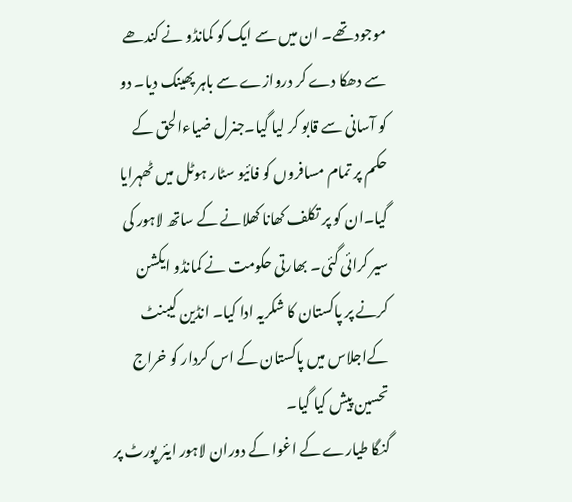موجود تھے۔ ان میں سے ایک کو کمانڈو نے کندھے سے دھکا دے کر دروازے سے باہر پھینک دیا۔ دو کو آسانی سے قابو کر لیا گیا۔جنرل ضیاءالحق کے حکم پر تمام مسافروں کو فائیو سٹار ہوٹل میں ٹھہرایا گیا۔ان کو پر تکلف کھانا کھلانے کے ساتھ لاہور کی سیر کرائی گئی۔ بھارتی حکومت نے کمانڈو ایکشن کرنے پر پاکستان کا شکریہ ادا کیا۔ انڈین کیبنٹ کےاجلاس میں پاکستان کے اس کردار کو خراج تحسین پیش کیا گیا۔
گنگا طیارے کے اغوا کے دوران لاہور ایئر پورٹ پر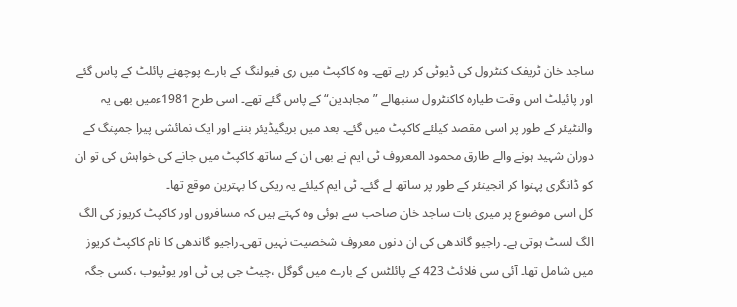ساجد خان ٹریفک کنٹرول کی ڈیوٹی کر رہے تھے۔ وہ کاکپٹ میں ری فیولنگ کے بارے پوچھنے پائلٹ کے پاس گئے اور پائیلٹ اس وقت طیارہ کاکنٹرول سنبھالے ”مجاہدین“ کے پاس گئے تھے۔ اسی طرح 1981ءمیں بھی یہ والنٹیئر کے طور پر اسی مقصد کیلئے کاکپٹ میں گئے۔ بعد میں بریگیڈیئر بننے اور ایک نمائشی پیرا جمپنگ کے دوران شہید ہونے والے طارق محمود المعروف ٹی ایم نے بھی ان کے ساتھ کاکپٹ میں جانے کی خواہش کی تو ان کو ڈانگری پہنوا کر انجینئر کے طور پر ساتھ لے گئے۔ ٹی ایم کیلئے یہ ریکی کا بہترین موقع تھا۔
کل اسی موضوع پر میری بات ساجد خان صاحب سے ہوئی وہ کہتے ہیں کہ مسافروں اور کاکپٹ کریوز کی الگ الگ لسٹ ہوتی ہے۔ راجیو گاندھی کی ان دنوں معروف شخصیت نہیں تھی۔راجیو گاندھی کا نام کاکپٹ کریوز میں شامل تھا۔ آئی سی فلائٹ 423 کے پائلٹس کے بارے میں گوگل ،چیٹ جی پی ٹی اور یوٹیوب ،کسی جگہ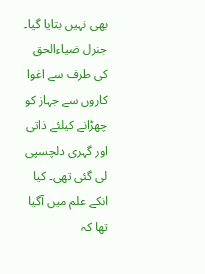بھی نہیں بتایا گیا۔ جنرل ضیاءالحق کی طرف سے اغوا کاروں سے جہاز کو چھڑانے کیلئے ذاتی اور گہری دلچسپی لی گئی تھی۔ کیا انکے علم میں آگیا تھا کہ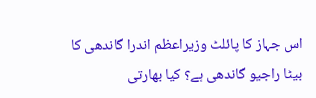اس جہاز کا پائلٹ وزیراعظم اندرا گاندھی کا بیٹا راجیو گاندھی ہے؟ کیا بھارتی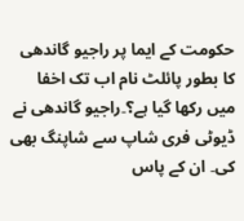حکومت کے ایما پر راجیو گاندھی کا بطور پائلٹ نام اب تک اخفا میں رکھا گیا ہے؟۔راجیو گاندھی نے ڈیوٹی فری شاپ سے شاپنگ بھی کی۔ ان کے پاس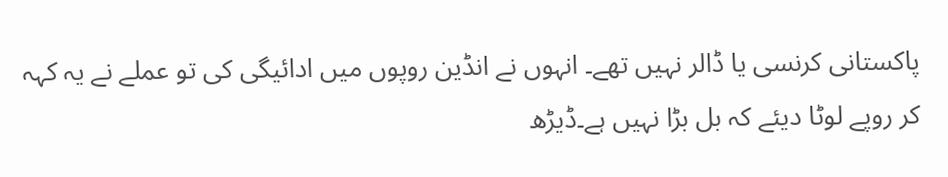پاکستانی کرنسی یا ڈالر نہیں تھے۔ انہوں نے انڈین روپوں میں ادائیگی کی تو عملے نے یہ کہہ کر روپے لوٹا دیئے کہ بل بڑا نہیں ہے۔ڈیڑھ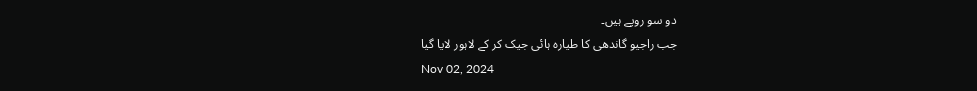دو سو روپے ہیں۔
جب راجیو گاندھی کا طیارہ ہائی جیک کر کے لاہور لایا گیا
Nov 02, 2024